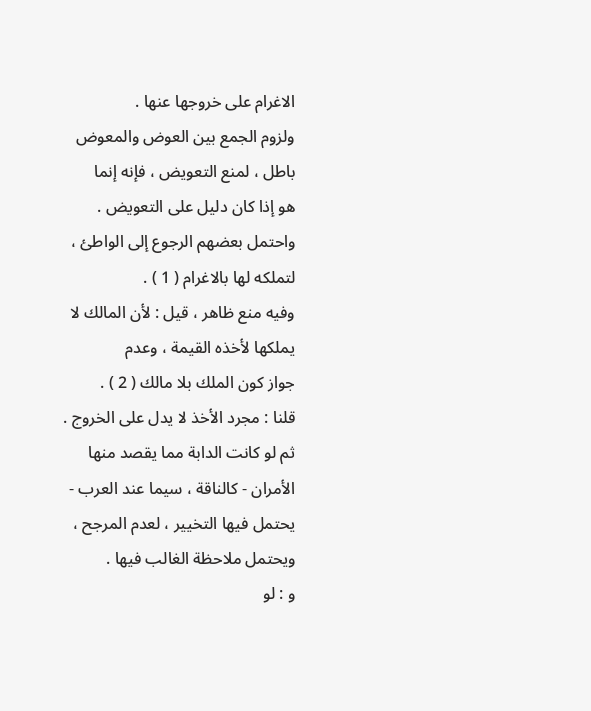الاغرام على خروجها عنها .
ولزوم الجمع بين العوض والمعوض باطل ، لمنع التعويض ، فإنه إنما
هو إذا كان دليل على التعويض .
واحتمل بعضهم الرجوع إلى الواطئ ، لتملكه لها بالاغرام ( 1 ) .
وفيه منع ظاهر ، قيل : لأن المالك لا يملكها لأخذه القيمة ، وعدم
جواز كون الملك بلا مالك ( 2 ) .
قلنا : مجرد الأخذ لا يدل على الخروج .
ثم لو كانت الدابة مما يقصد منها الأمران - كالناقة ، سيما عند العرب -
يحتمل فيها التخيير ، لعدم المرجح ، ويحتمل ملاحظة الغالب فيها .
و : لو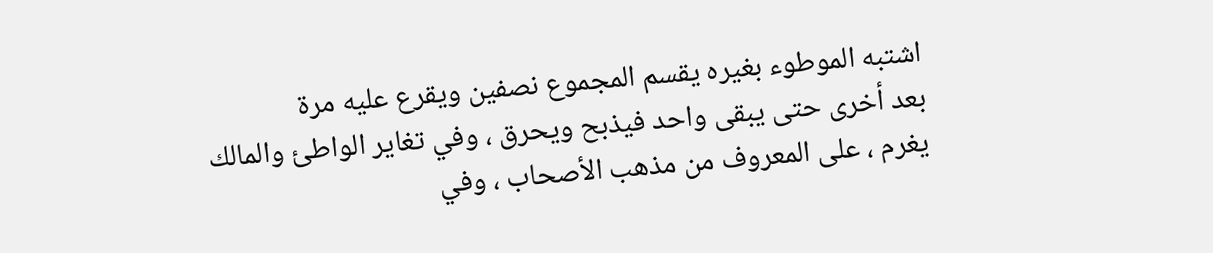اشتبه الموطوء بغيره يقسم المجموع نصفين ويقرع عليه مرة
بعد أخرى حتى يبقى واحد فيذبح ويحرق ، وفي تغاير الواطئ والمالك
يغرم ، على المعروف من مذهب الأصحاب ، وفي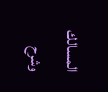المسالك وشرح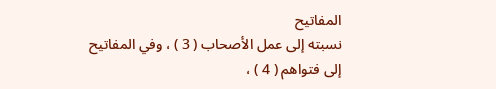المفاتيح
نسبته إلى عمل الأصحاب ( 3 ) ، وفي المفاتيح إلى فتواهم ( 4 ) ،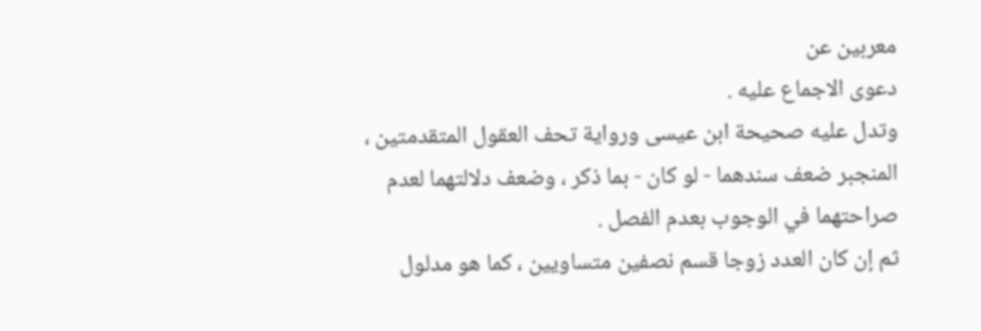معربين عن
دعوى الاجماع عليه .
وتدل عليه صحيحة ابن عيسى ورواية تحف العقول المتقدمتين ،
المنجبر ضعف سندهما - لو كان - بما ذكر ، وضعف دلالتهما لعدم
صراحتهما في الوجوب بعدم الفصل .
ثم إن كان العدد زوجا قسم نصفين متساويين ، كما هو مدلول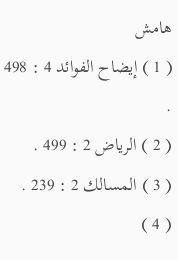هامش
( 1 ) إيضاح الفوائد 4 : 498 .
( 2 ) الرياض 2 : 499 .
( 3 ) المسالك 2 : 239 .
( 4 )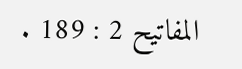المفاتيح 2 : 189 .